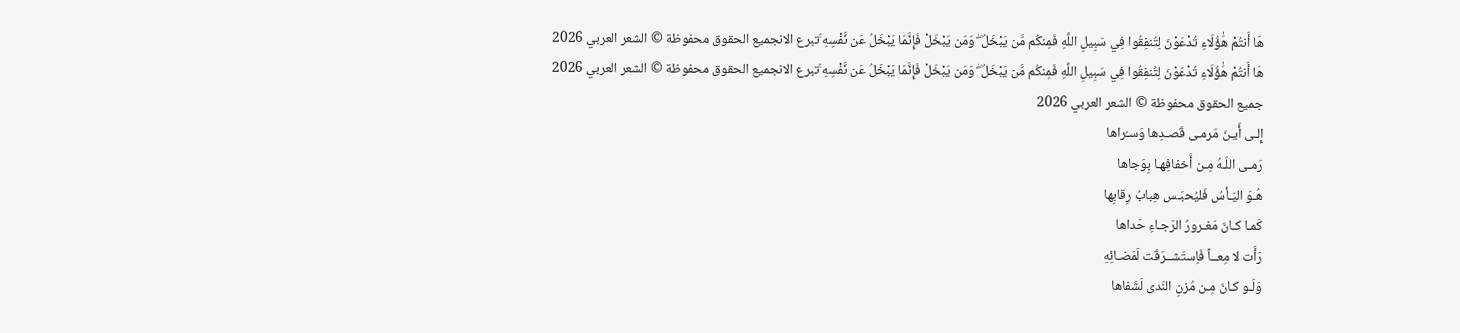هَا أَنتُمْ هَٰؤُلَاءِ تُدْعَوْنَ لِتُنفِقُوا فِي سَبِيلِ اللَّهِ فَمِنكُم مَّن يَبْخَلُ ۖ وَمَن يَبْخَلْ فَإِنَّمَا يَبْخَلُ عَن نَّفْسِهِ ۚتبرع الانجميع الحقوق محفوظة © الشعر العربي 2026
هَا أَنتُمْ هَٰؤُلَاءِ تُدْعَوْنَ لِتُنفِقُوا فِي سَبِيلِ اللَّهِ فَمِنكُم مَّن يَبْخَلُ ۖ وَمَن يَبْخَلْ فَإِنَّمَا يَبْخَلُ عَن نَّفْسِهِ ۚتبرع الانجميع الحقوق محفوظة © الشعر العربي 2026
جميع الحقوق محفوظة © الشعر العربي 2026
إِلـى أَيـنَ مَرمـى قَصـدِها وَسـُراها
رَمـى اللَـهُ مِـن أَخفافِهـا بِوَجاها
هُـوَ اليَـأسُ فَليُحبَـس هِبابُ رِقابِها
كَمـا كـانَ مَغـرورُ الرَجـاءِ حَداها
رَأَت لا مِعــاً فَاِستَشــرَقَت لَمَضـائِهِ
وَلَـو كـانَ مِـن مُزنِ النَدى لَشَفاها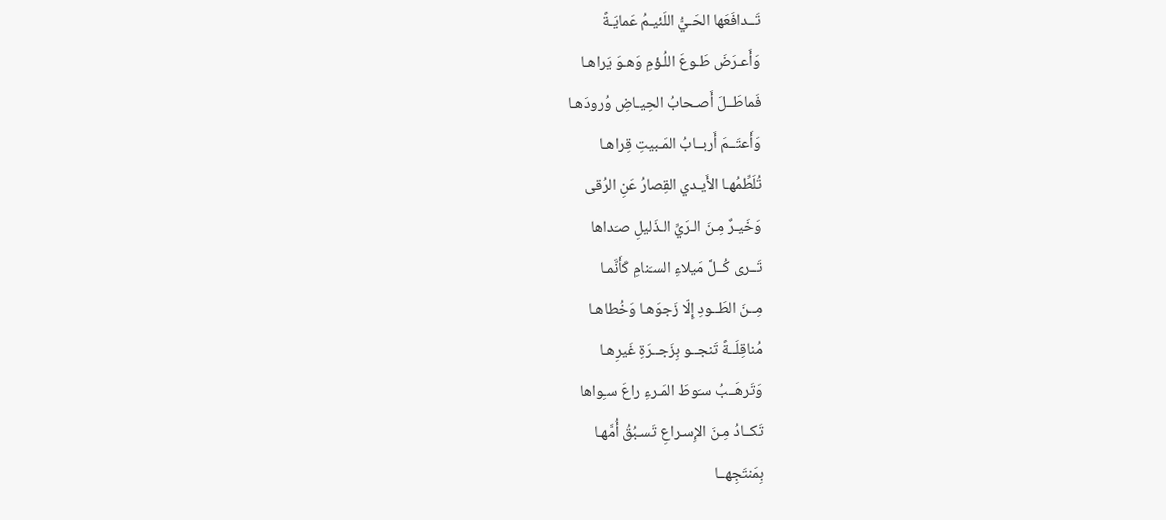تَــدافَعَها الحَـيُّ اللَئيـمُ عَمايَـةً
وَأَعـرَضَ طَـوعَ اللُـؤمِ وَهـوَ يَراهـا
فَماطَــلَ أَصـحابُ الحِيـاضِ وُرودَهـا
وَأَعتَــمَ أَربــابُ المَـبيتِ قِراهـا
تُلَطِّمُهـا الأَيـدي القِصارُ عَنِ الرُقى
وَخَيـرٌ مِـنَ الـرَيِّ الـذَليلِ صـَداها
تَــرى كُــلَّ مَيلاءِ السـَنامِ كَأَنَّمـا
مِــنَ الطَــودِ إِلّا زَجوَهـا وَخُطاهـا
مُناقِلَــةً تَنجــو بِزَجــرَةِ غَيرِهـا
وَتَرهَــبُ سـَوطَ المَـرءِ راعَ سـِواها
تَكــادُ مِـنَ الإِسـراعِ تَسـبُقُ أُمَّهـا
بِمَنتَجِهــا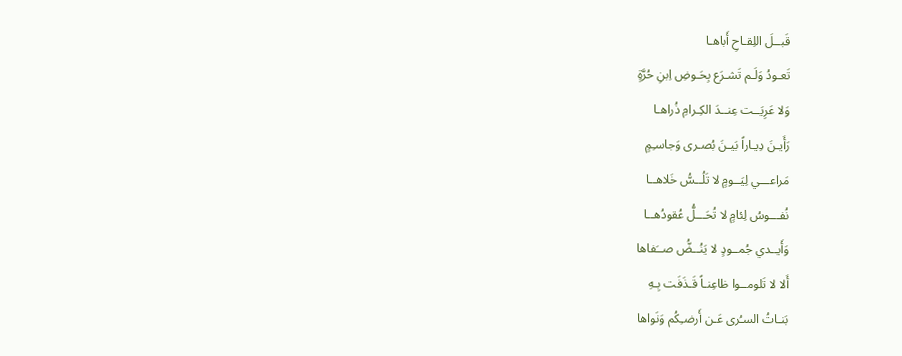قَبــلَ اللِقـاحِ أَباهـا
تَعـودُ وَلَـم تَشـرَع بِحَـوضِ اِبنِ حُرَّةٍ
وَلا عَرِيَــت عِنــدَ الكِـرامِ ذُراهـا
رَأَيـنَ دِيـاراً بَيـنَ بُصـرى وَجاسـِمٍ
مَراعـــي لِيَــومٍ لا تَلُــسُّ خَلاهــا
نُفـــوسُ لِئامٍ لا تُحَـــلُّ عُقودُهــا
وَأَيــدي جُمــودٍ لا يَنُــضُّ صــَفاها
أَلا لا تَلومــوا ظاعِنـاً قَـذَفَت بِـهِ
بَنـاتُ السـُرى عَـن أَرضـِكُم وَنَواها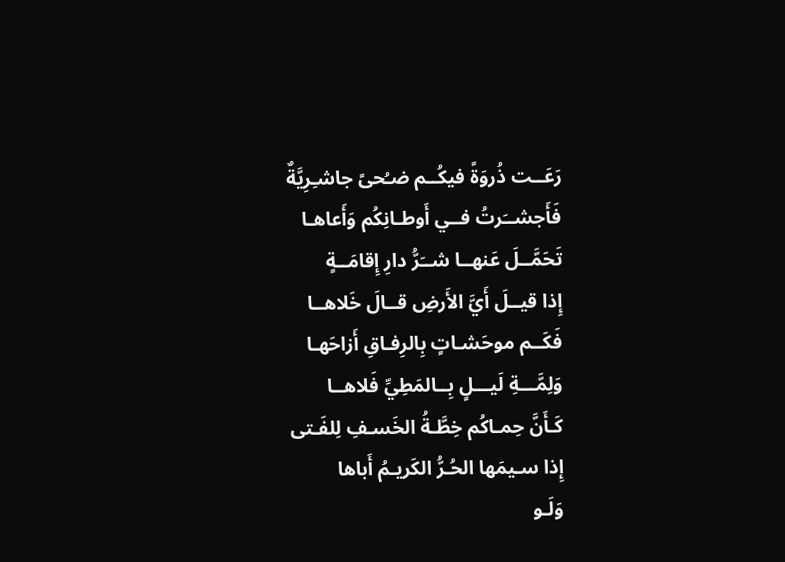رَعَــت ذُروَةً فيكُــم ضـُحىً جاشـِرِيَّةٌ
فَأَجشــَرتُ فــي أَوطـانِكُم وَأَعاهـا
تَحَمَّــلَ عَنهــا شــَرُّ دارِ إِقامَــةٍ
إِذا قيــلَ أَيَّ الأَرضِ قــالَ خَلاهــا
فَكَــم موحَشـاتٍ بِالرِفـاقِ أَزاحَهـا
وَلِمَّـــةِ لَيـــلٍ بِــالمَطِيِّ فَلاهــا
كَـأَنَّ حِمـاكُم خِطَّـةُ الخَسـفِ لِلفَـتى
إِذا سـيمَها الحُـرُّ الكَريـمُ أَباها
وَلَـو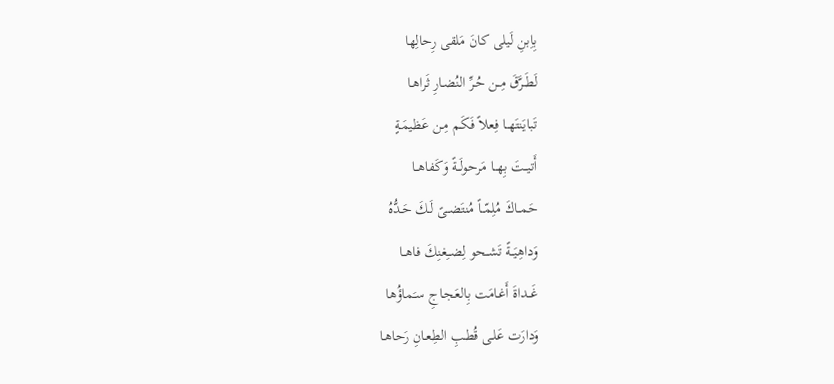بِاِبنِ لَيلى كانَ مَلقى رِحالِها
لَطَــرَّقَ مِــن حُـرِّ النُضـارِ ثَراهـا
تَبايَنتَهــا فِعلاً فَكَـم مِـن عَظيمَـةٍ
أَتيــتَ بِهــا مَرحولَــةً وَكَفاهــا
حَمــاكَ مُلِمّــاً مُنتَضــىً لَـكَ حَـدُّهُ
وَداهِيَــةً تَشــحو لِضــِغنِكَ فاهــا
غَــداةَ أَغـامَت بِالعَجـاجِ سـَماؤُها
وَدارَت عَلـى قُطـبِ الطِعـانِ رَحاهـا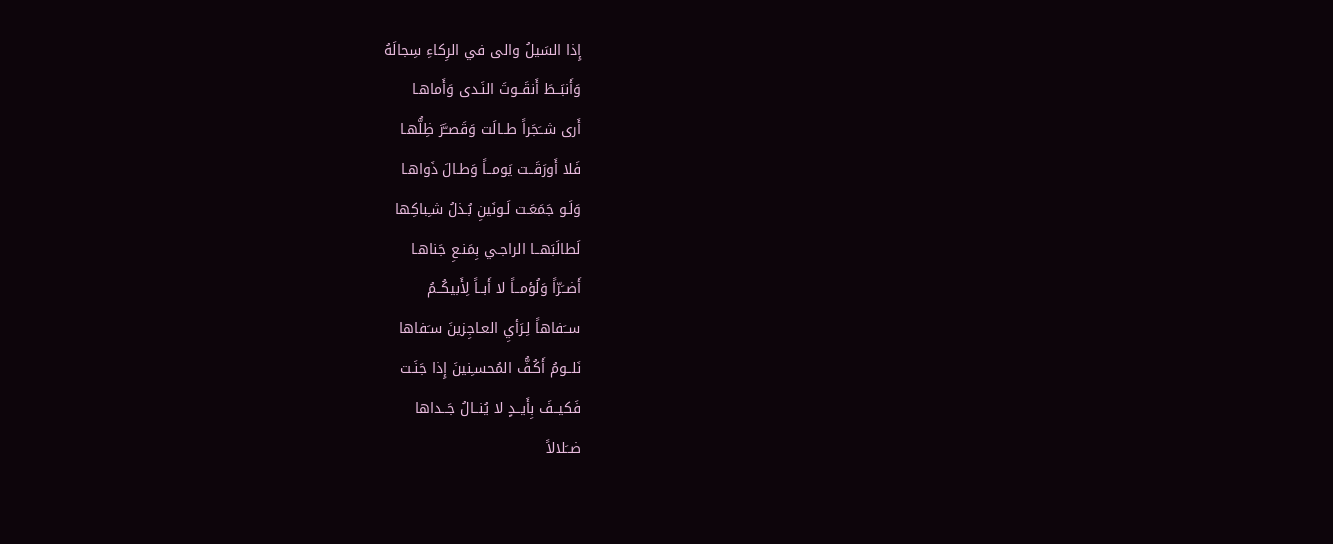إِذا السَيلُ والى في الرِكاءِ سِجالَهُ
وَأَنبَــطَ أَنقَــوتَ النَـدى وَأَماهـا
أَرى شــَجَراً طــالَت وَقَصــَّرَ ظِلُّهـا
فَلا أَورَقَــت يَومــاً وَطـالَ ذَواهـا
وَلَـو جَمَعَـت لَـونَينِ بُـذلُ شـِباكِها
لَطالَبَهــا الراجـي بِمَنـعِ جَناهـا
أَضــَرّاً وَلُؤمــاً لا أَبــاً لِأَبيكُــمُ
ســَفاهاً لِـرَأيِ العـاجِزينَ سـَفاها
نَلــومُ أَكُـفُّ المُحسـِنينَ إِذا جَنَـت
فَكيــفَ بِأَيــدٍ لا يُنــالُ جَــداها
ضــَلالاً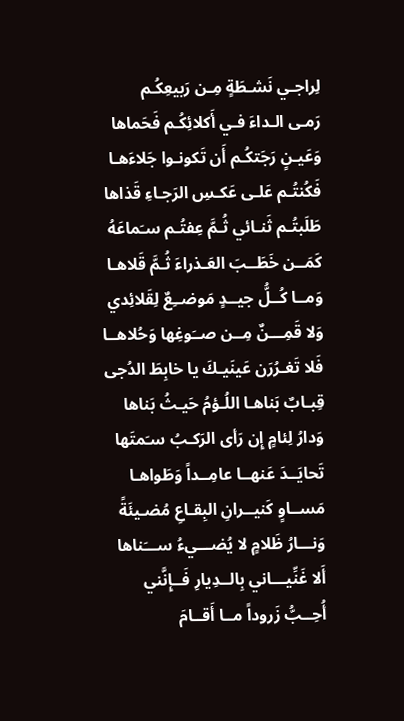لِراجـي نَشـطَةٍ مِـن رَبيعِكُـم
رَمـى الـداءَ فـي أَكلائِكُـم فَحَماها
وَعَيـنٍ رَجَتكُـم أَن تَكونـوا جَلاءَهـا
فَكُنتُـم عَلـى عَكـسِ الرَجـاءِ قَذاها
طَلَبتُـم ثَنـائي ثُـمَّ عِفتُـم سـَماعَهُ
كَمَــن خَطَــبَ العَـذراءَ ثُـمَّ قَلاهـا
وَمــا كُــلُّ جيــدٍ مَوضــِعٌ لِقَلائِدي
وَلا قَمِـــنٌ مِــن صــَوغِها وَحُلاهــا
فَلا تَغـرُرَن عَينَيـكَ يا خابِطَ الدُجى
قِبـابٌ بَناهـا اللُـؤمُ حَيـثُ بَناها
وَدارُ لِئامٍ إِن رَأى الرَكـبُ سـَمتَها
تَحايَــدَ عَنهــا عامِــداً وَطَواهـا
مَســاوٍ كَنيــرانِ البِقـاعِ مُضـيئَةً
وَنـــارُ ظَلامٍ لا يُضـــيءُ ســـَناها
أَلا غَنِّيـــاني بِالــدِيارِ فَــإِنَّني
أُحِــبُّ زَروداً مــا أَقــامَ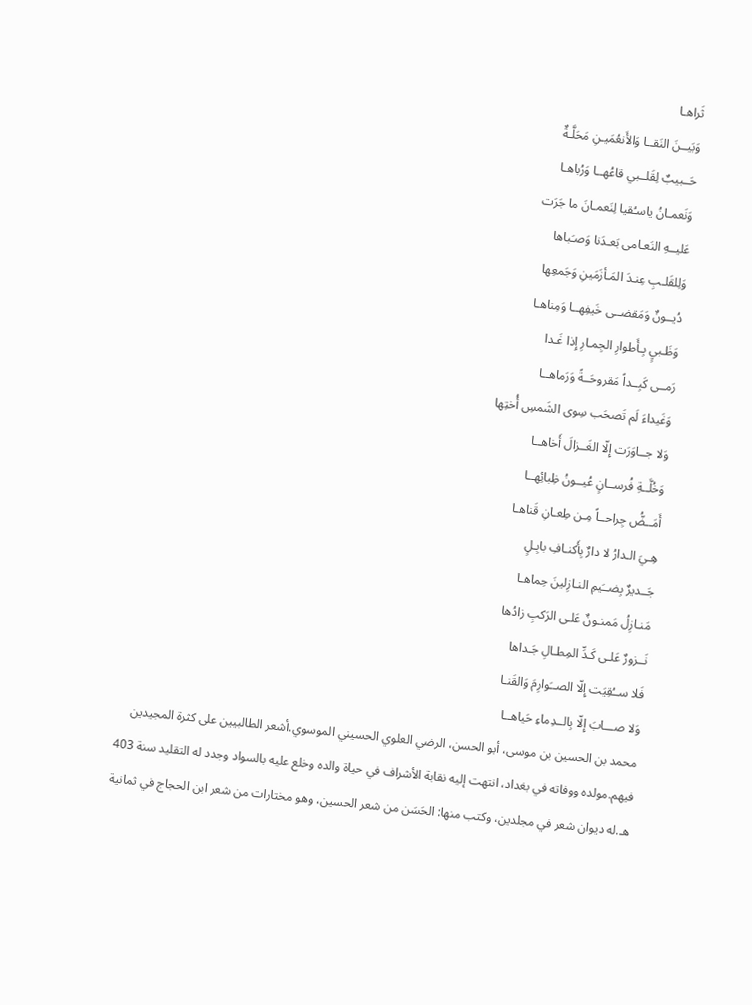ثَراهـا
وَبَيــنَ النَقــا وَالأَنعُمَيـنِ مَحَلَّـةٌ
حَــبيبٌ لِقَلــبي قاعُهــا وَرُباهـا
وَنَعمـانُ ياسـُقيا لِنَعمـانَ ما جَرَت
عَليــهِ النَعـامى بَعـدَنا وَصـَباها
وَلِلقَلـبِ عِنـدَ المَـأزَمَينِ وَجَمعِها
دُيــونٌ وَمَقضــى خَيفِهــا وَمِناهـا
وَظَـبيٍ بِـأَطوارِ الجِمـارِ إِذا غَـدا
رَمــى كَبِــداً مَقروحَــةً وَرَماهــا
وَغَيداءَ لَم تَصحَب سِوى الشَمسِ أُختِها
وَلا جــاوَرَت إِلّا الغَــزالَ أَخاهــا
وَخُلَّــةِ فُرســانٍ عُيــونُ ظِبائِهــا
أَمَــضُّ جِراحــاً مِـن طِعـانِ قَناهـا
هِـيَ الـدارُ لا دارٌ بِأَكنـافِ بابِـلٍ
جَــديرٌ بِضــَيمِ النـازِلينَ حِماهـا
مَنـازِلُ مَمنـونٌ عَلـى الرَكبِ زادُها
نَــزورٌ عَلـى كَـدِّ المِطـالِ جَـداها
فَلا ســُقِيَت إِلّا الصــَوارِمَ وَالقَنـا
وَلا صـــابَ إِلّا بِالــدِماءِ حَياهــا
محمد بن الحسين بن موسى، أبو الحسن، الرضي العلوي الحسيني الموسوي.أشعر الطالبيين على كثرة المجيدين فيهم.مولده ووفاته في بغداد، انتهت إليه نقابة الأشراف في حياة والده وخلع عليه بالسواد وجدد له التقليد سنة 403 هـ.له ديوان شعر في مجلدين، وكتب منها: الحَسَن من شعر الحسين، وهو مختارات من شعر ابن الحجاج في ثمانية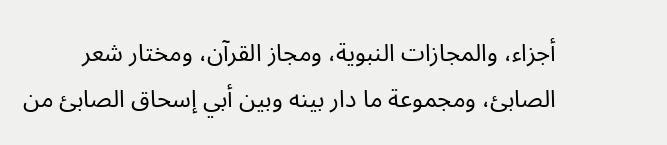أجزاء، والمجازات النبوية، ومجاز القرآن، ومختار شعر الصابئ، ومجموعة ما دار بينه وبين أبي إسحاق الصابئ من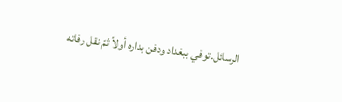الرسائل.توفي ببغداد ودفن بداره أولاً ثمّ نقل رفاته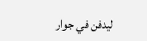ليدفن في جوار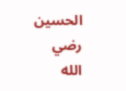الحسين رضي الله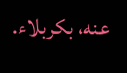عنه، بكربلاء.